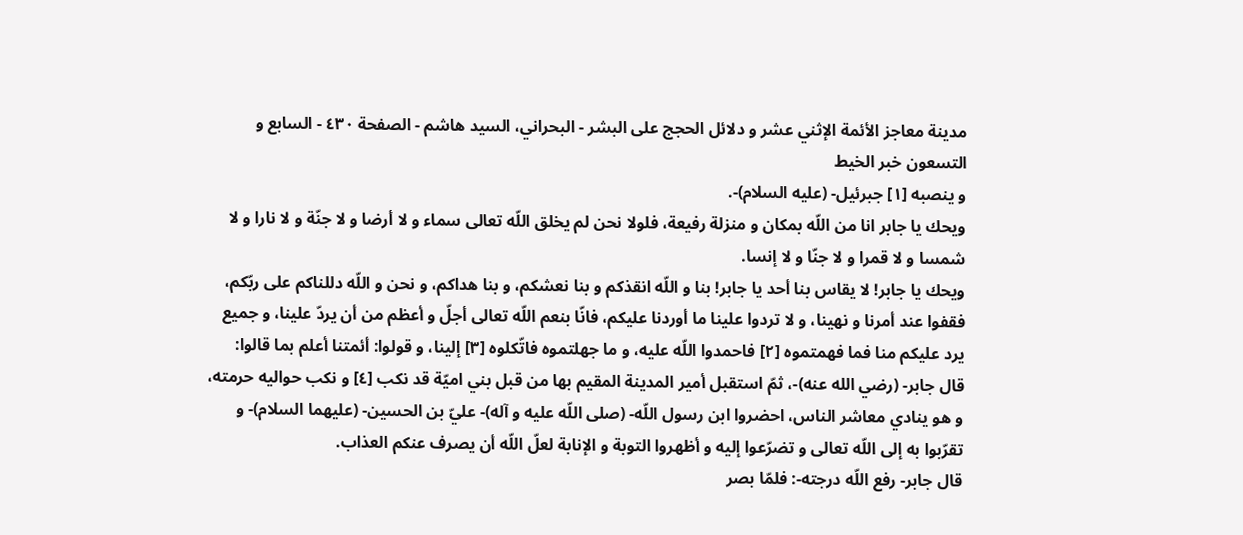مدينة معاجز الأئمة الإثني عشر و دلائل الحجج على البشر - البحراني، السيد هاشم - الصفحة ٤٣٠ - السابع و التسعون خبر الخيط
و ينصبه [١] جبرئيل- (عليه السلام)-.
ويحك يا جابر انا من اللّه بمكان و منزلة رفيعة، فلولا نحن لم يخلق اللّه تعالى سماء و لا أرضا و لا جنّة و لا نارا و لا شمسا و لا قمرا و لا جنّا و لا إنسا.
ويحك يا جابر! لا يقاس بنا أحد يا جابر! بنا و اللّه انقذكم و بنا نعشكم، و بنا هداكم، و نحن و اللّه دللناكم على ربّكم، فقفوا عند أمرنا و نهينا، و لا تردوا علينا ما أوردنا عليكم، فانّا بنعم اللّه تعالى أجلّ و أعظم من أن يردّ علينا، و جميع يرد عليكم منا فما فهمتموه [٢] فاحمدوا اللّه عليه، و ما جهلتموه فاتّكلوه [٣] إلينا، و قولوا: أئمتنا أعلم بما قالوا:
قال جابر- (رضي الله عنه)-، ثمّ استقبل أمير المدينة المقيم بها من قبل بني اميّة قد نكب [٤] و نكب حواليه حرمته، و هو ينادي معاشر الناس، احضروا ابن رسول اللّه- (صلى اللّه عليه و آله)- عليّ بن الحسين- (عليهما السلام)- و تقرّبوا به إلى اللّه تعالى و تضرّعوا إليه و أظهروا التوبة و الإنابة لعلّ اللّه أن يصرف عنكم العذاب.
قال جابر- رفع اللّه درجته-: فلمّا بصر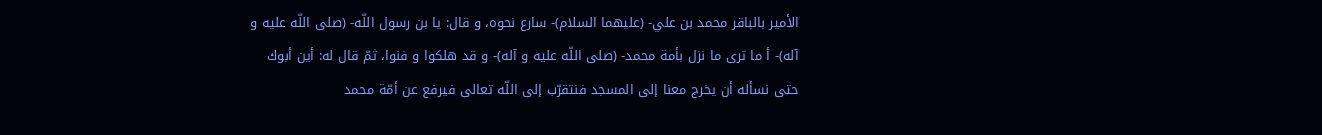الأمير بالباقر محمد بن علي- (عليهما السلام)- سارع نحوه، و قال: يا بن رسول اللّه- (صلى اللّه عليه و آله)- أ ما ترى ما نزل بأمة محمد- (صلى اللّه عليه و آله)- و قد هلكوا و فنوا، ثمّ قال له: أين أبوك حتى نسأله أن يخرج معنا إلى المسجد فنتقرّب إلى اللّه تعالى فيرفع عن أمّة محمد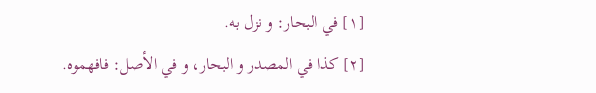[١] في البحار: و نزل به.
[٢] كذا في المصدر و البحار، و في الأصل: فافهموه.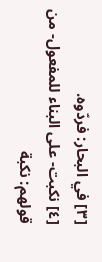[٣] في البحار: فردّوه.
[٤] نكبت- على البناء للمفعول- من قولهم: نكبة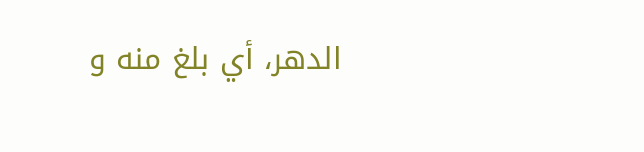الدهر، أي بلغ منه و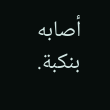أصابه بنكبة.